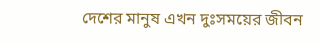দেশের মানুষ এখন দুঃসময়ের জীবন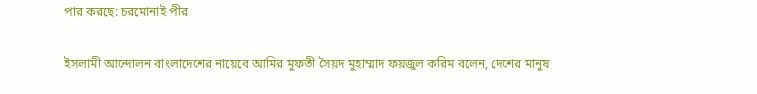পার করছে: চরমোনাই পীর

ইসলামী আন্দোলন বাংলাদেশের নায়েবে আমির মুফতী সৈয়দ মুহাম্মাদ ফয়জুল করিম বলেন, দেশের মানুষ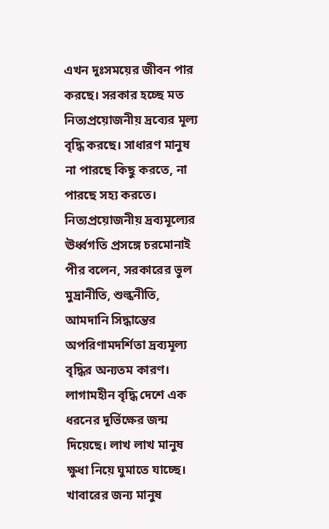এখন দুঃসময়ের জীবন পার করছে। সরকার হচ্ছে মত নিত্যপ্রয়োজনীয় দ্রব্যের মূল্য বৃদ্ধি করছে। সাধারণ মানুষ না পারছে কিছু করতে, না পারছে সহ্য করতে।
নিত্যপ্রয়োজনীয় দ্রব্যমূল্যের ঊর্ধ্বগতি প্রসঙ্গে চরমোনাই পীর বলেন, সরকারের ভুল মুদ্রানীতি, শুল্কনীতি, আমদানি সিদ্ধান্তের অপরিণামদর্শিতা দ্রব্যমূল্য বৃদ্ধির অন্যতম কারণ। লাগামহীন বৃদ্ধি দেশে এক ধরনের দুর্ভিক্ষের জন্ম দিয়েছে। লাখ লাখ মানুষ ক্ষুধা নিয়ে ঘুমাতে যাচ্ছে। খাবারের জন্য মানুষ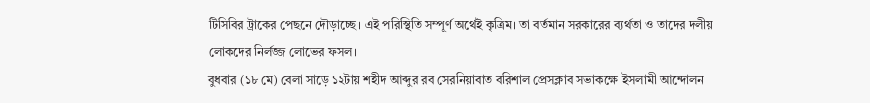টিসিবির ট্রাকের পেছনে দৌড়াচ্ছে। এই পরিস্থিতি সম্পূর্ণ অর্থেই কৃত্রিম। তা বর্তমান সরকারের ব্যর্থতা ও তাদের দলীয় লোকদের নির্লজ্জ লোভের ফসল।
বুধবার (১৮ মে) বেলা সাড়ে ১২টায় শহীদ আব্দুর রব সেরনিয়াবাত বরিশাল প্রেসক্লাব সভাকক্ষে ইসলামী আন্দোলন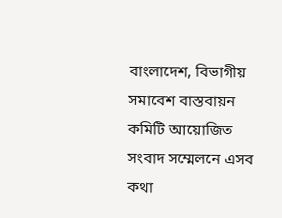বাংলাদেশ, বিভাগীয় সমাবেশ বাস্তবায়ন কমিটি আয়োজিত সংবাদ সম্মেলনে এসব কথা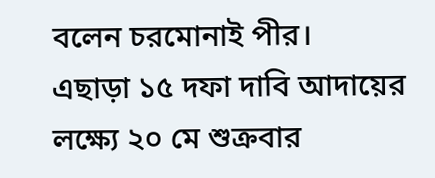বলেন চরমোনাই পীর।
এছাড়া ১৫ দফা দাবি আদায়ের লক্ষ্যে ২০ মে শুক্রবার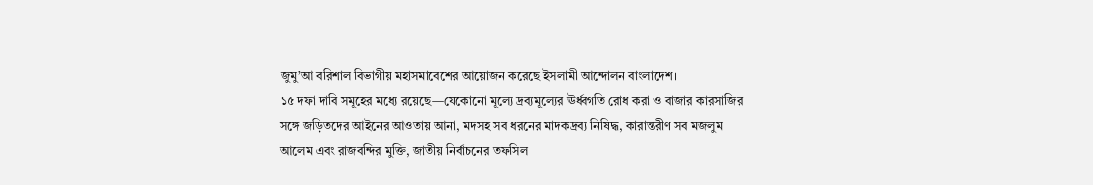জুমু’আ বরিশাল বিভাগীয় মহাসমাবেশের আয়োজন করেছে ইসলামী আন্দোলন বাংলাদেশ।
১৫ দফা দাবি সমূহের মধ্যে রয়েছে—যেকোনো মূল্যে দ্রব্যমূল্যের ঊর্ধ্বগতি রোধ করা ও বাজার কারসাজির সঙ্গে জড়িতদের আইনের আওতায় আনা, মদসহ সব ধরনের মাদকদ্রব্য নিষিদ্ধ, কারান্তরীণ সব মজলুম আলেম এবং রাজবন্দির মুক্তি, জাতীয় নির্বাচনের তফসিল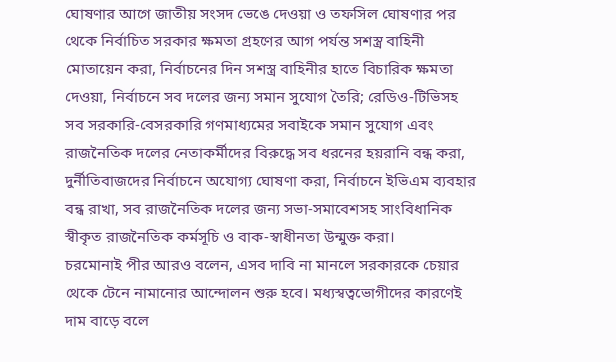ঘোষণার আগে জাতীয় সংসদ ভেঙে দেওয়া ও তফসিল ঘোষণার পর থেকে নির্বাচিত সরকার ক্ষমতা গ্রহণের আগ পর্যন্ত সশস্ত্র বাহিনী মোতায়েন করা, নির্বাচনের দিন সশস্ত্র বাহিনীর হাতে বিচারিক ক্ষমতা দেওয়া, নির্বাচনে সব দলের জন্য সমান সুযোগ তৈরি; রেডিও-টিভিসহ সব সরকারি-বেসরকারি গণমাধ্যমের সবাইকে সমান সুযোগ এবং রাজনৈতিক দলের নেতাকর্মীদের বিরুদ্ধে সব ধরনের হয়রানি বন্ধ করা, দুর্নীতিবাজদের নির্বাচনে অযোগ্য ঘোষণা করা, নির্বাচনে ইভিএম ব্যবহার বন্ধ রাখা, সব রাজনৈতিক দলের জন্য সভা-সমাবেশসহ সাংবিধানিক স্বীকৃত রাজনৈতিক কর্মসূচি ও বাক-স্বাধীনতা উন্মুক্ত করা।
চরমোনাই পীর আরও বলেন, এসব দাবি না মানলে সরকারকে চেয়ার থেকে টেনে নামানোর আন্দোলন শুরু হবে। মধ্যস্বত্বভোগীদের কারণেই দাম বাড়ে বলে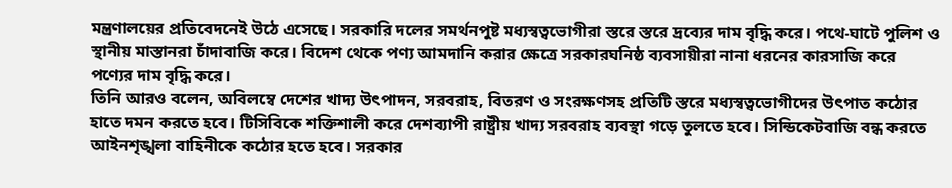মন্ত্রণালয়ের প্রতিবেদনেই উঠে এসেছে। সরকারি দলের সমর্থনপুষ্ট মধ্যস্বত্বভোগীরা স্তরে স্তরে দ্রব্যের দাম বৃদ্ধি করে। পথে-ঘাটে পুলিশ ও স্থানীয় মাস্তানরা চাঁদাবাজি করে। বিদেশ থেকে পণ্য আমদানি করার ক্ষেত্রে সরকারঘনিষ্ঠ ব্যবসায়ীরা নানা ধরনের কারসাজি করে পণ্যের দাম বৃদ্ধি করে।
তিনি আরও বলেন, অবিলম্বে দেশের খাদ্য উৎপাদন, সরবরাহ, বিতরণ ও সংরক্ষণসহ প্রতিটি স্তরে মধ্যস্বত্বভোগীদের উৎপাত কঠোর হাতে দমন করতে হবে। টিসিবিকে শক্তিশালী করে দেশব্যাপী রাষ্ট্রীয় খাদ্য সরবরাহ ব্যবস্থা গড়ে তুলতে হবে। সিন্ডিকেটবাজি বন্ধ করতে আইনশৃঙ্খলা বাহিনীকে কঠোর হতে হবে। সরকার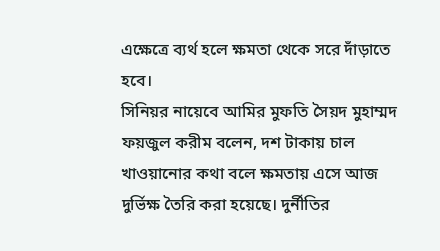এক্ষেত্রে ব্যর্থ হলে ক্ষমতা থেকে সরে দাঁড়াতে হবে।
সিনিয়র নায়েবে আমির মুফতি সৈয়দ মুহাম্মদ ফয়জুল করীম বলেন, দশ টাকায় চাল খাওয়ানোর কথা বলে ক্ষমতায় এসে আজ দুর্ভিক্ষ তৈরি করা হয়েছে। দুর্নীতির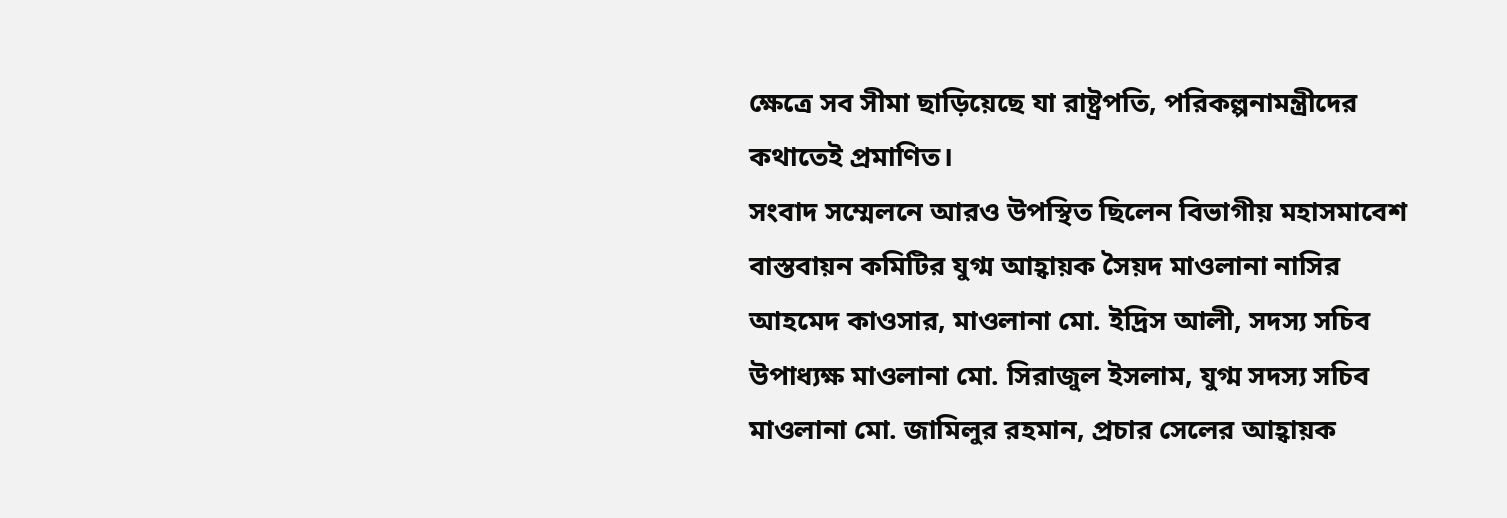ক্ষেত্রে সব সীমা ছাড়িয়েছে যা রাষ্ট্রপতি, পরিকল্পনামন্ত্রীদের কথাতেই প্রমাণিত।
সংবাদ সম্মেলনে আরও উপস্থিত ছিলেন বিভাগীয় মহাসমাবেশ বাস্তবায়ন কমিটির যুগ্ম আহ্বায়ক সৈয়দ মাওলানা নাসির আহমেদ কাওসার, মাওলানা মো. ইদ্রিস আলী, সদস্য সচিব উপাধ্যক্ষ মাওলানা মো. সিরাজুল ইসলাম, যুগ্ম সদস্য সচিব মাওলানা মো. জামিলুর রহমান, প্রচার সেলের আহ্বায়ক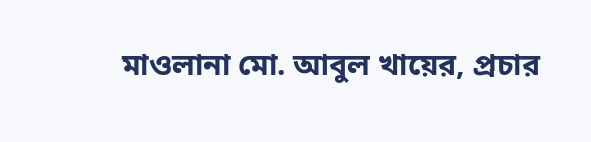মাওলানা মো. আবুল খায়ের, প্রচার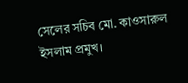সেলের সচিব মো. কাওসারুল ইসলাম প্রমুখ।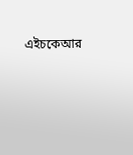এইচকেআর